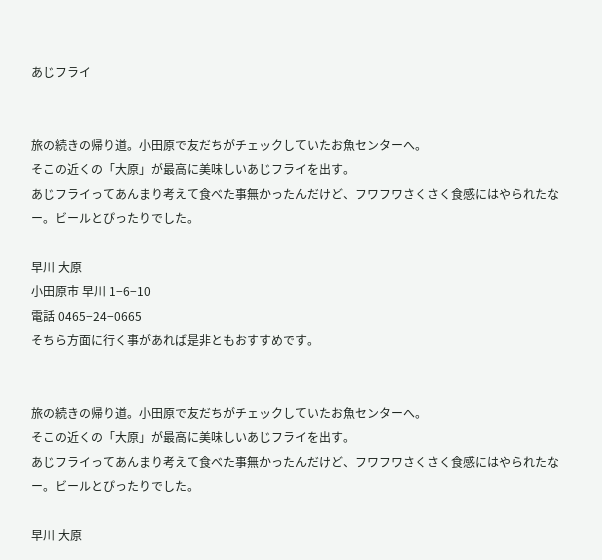あじフライ


旅の続きの帰り道。小田原で友だちがチェックしていたお魚センターへ。
そこの近くの「大原」が最高に美味しいあじフライを出す。
あじフライってあんまり考えて食べた事無かったんだけど、フワフワさくさく食感にはやられたなー。ビールとぴったりでした。

早川 大原
小田原市 早川 1−6−10
電話 0465−24−0665
そちら方面に行く事があれば是非ともおすすめです。


旅の続きの帰り道。小田原で友だちがチェックしていたお魚センターへ。
そこの近くの「大原」が最高に美味しいあじフライを出す。
あじフライってあんまり考えて食べた事無かったんだけど、フワフワさくさく食感にはやられたなー。ビールとぴったりでした。

早川 大原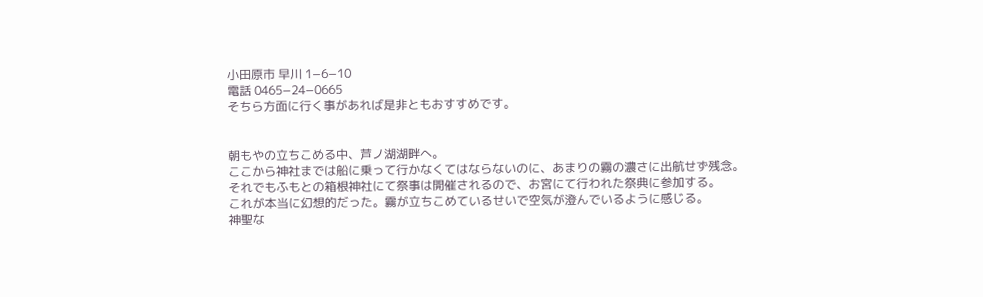小田原市 早川 1−6−10
電話 0465−24−0665
そちら方面に行く事があれば是非ともおすすめです。


朝もやの立ちこめる中、芦ノ湖湖畔へ。
ここから神社までは船に乗って行かなくてはならないのに、あまりの霧の濃さに出航せず残念。
それでもふもとの箱根神社にて祭事は開催されるので、お宮にて行われた祭典に参加する。
これが本当に幻想的だった。霧が立ちこめているせいで空気が澄んでいるように感じる。
神聖な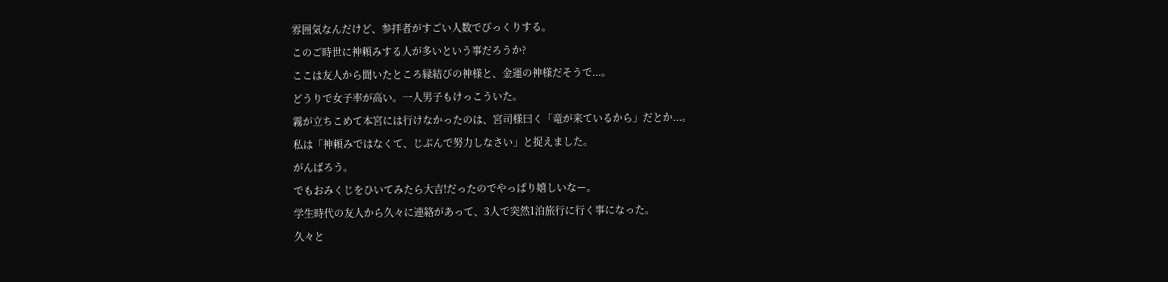雰囲気なんだけど、参拝者がすごい人数でびっくりする。
このご時世に神頼みする人が多いという事だろうか?
ここは友人から聞いたところ縁結びの神様と、金運の神様だそうで...。
どうりで女子率が高い。一人男子もけっこういた。
霧が立ちこめて本宮には行けなかったのは、宮司様曰く「竜が来ているから」だとか...。
私は「神頼みではなくて、じぶんで努力しなさい」と捉えました。
がんばろう。
でもおみくじをひいてみたら大吉!だったのでやっぱり嬉しいなー。
学生時代の友人から久々に連絡があって、3人で突然1泊旅行に行く事になった。
久々と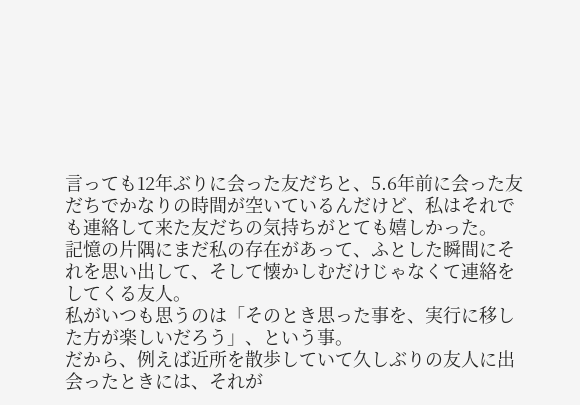言っても12年ぶりに会った友だちと、5.6年前に会った友だちでかなりの時間が空いているんだけど、私はそれでも連絡して来た友だちの気持ちがとても嬉しかった。
記憶の片隅にまだ私の存在があって、ふとした瞬間にそれを思い出して、そして懐かしむだけじゃなくて連絡をしてくる友人。
私がいつも思うのは「そのとき思った事を、実行に移した方が楽しいだろう」、という事。
だから、例えば近所を散歩していて久しぶりの友人に出会ったときには、それが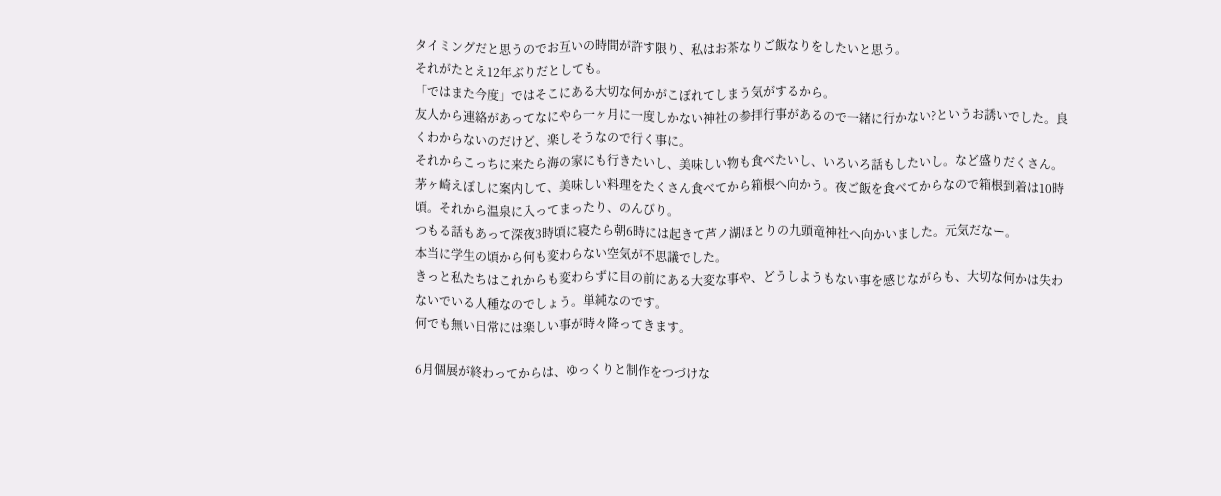タイミングだと思うのでお互いの時間が許す限り、私はお茶なりご飯なりをしたいと思う。
それがたとえ12年ぶりだとしても。
「ではまた今度」ではそこにある大切な何かがこぼれてしまう気がするから。
友人から連絡があってなにやら一ヶ月に一度しかない神社の参拝行事があるので一緒に行かない?というお誘いでした。良くわからないのだけど、楽しそうなので行く事に。
それからこっちに来たら海の家にも行きたいし、美味しい物も食べたいし、いろいろ話もしたいし。など盛りだくさん。
茅ヶ崎えぼしに案内して、美味しい料理をたくさん食べてから箱根へ向かう。夜ご飯を食べてからなので箱根到着は10時頃。それから温泉に入ってまったり、のんびり。
つもる話もあって深夜3時頃に寝たら朝6時には起きて芦ノ湖ほとりの九頭竜神社へ向かいました。元気だなー。
本当に学生の頃から何も変わらない空気が不思議でした。
きっと私たちはこれからも変わらずに目の前にある大変な事や、どうしようもない事を感じながらも、大切な何かは失わないでいる人種なのでしょう。単純なのです。
何でも無い日常には楽しい事が時々降ってきます。

6月個展が終わってからは、ゆっくりと制作をつづけな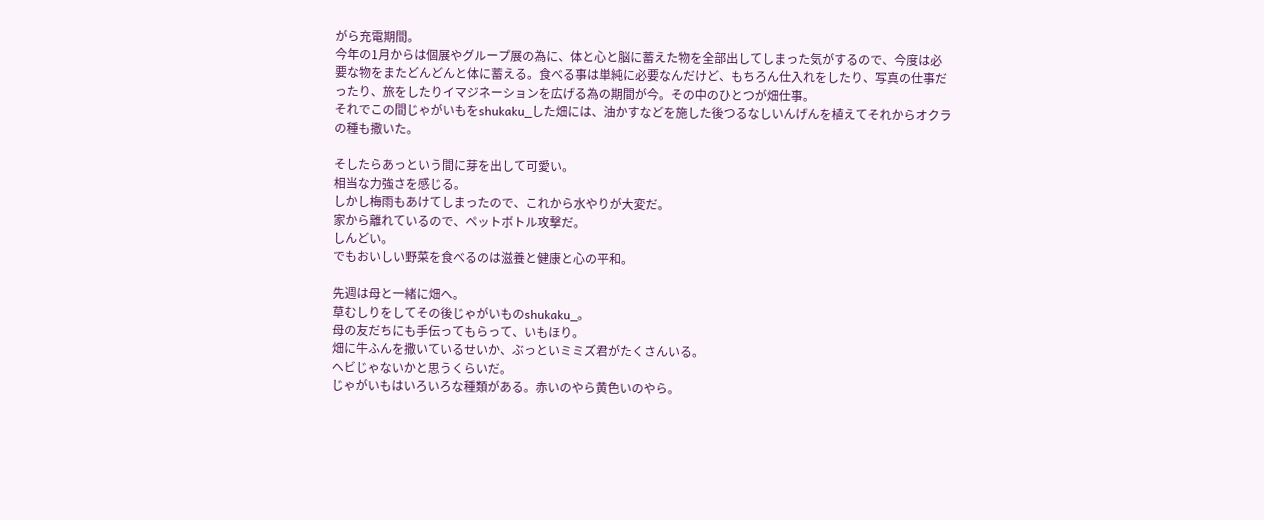がら充電期間。
今年の1月からは個展やグループ展の為に、体と心と脳に蓄えた物を全部出してしまった気がするので、今度は必要な物をまたどんどんと体に蓄える。食べる事は単純に必要なんだけど、もちろん仕入れをしたり、写真の仕事だったり、旅をしたりイマジネーションを広げる為の期間が今。その中のひとつが畑仕事。
それでこの間じゃがいもをshukaku_した畑には、油かすなどを施した後つるなしいんげんを植えてそれからオクラの種も撒いた。

そしたらあっという間に芽を出して可愛い。
相当な力強さを感じる。
しかし梅雨もあけてしまったので、これから水やりが大変だ。
家から離れているので、ペットボトル攻撃だ。
しんどい。
でもおいしい野菜を食べるのは滋養と健康と心の平和。

先週は母と一緒に畑へ。
草むしりをしてその後じゃがいものshukaku_。
母の友だちにも手伝ってもらって、いもほり。
畑に牛ふんを撒いているせいか、ぶっといミミズ君がたくさんいる。
ヘビじゃないかと思うくらいだ。
じゃがいもはいろいろな種類がある。赤いのやら黄色いのやら。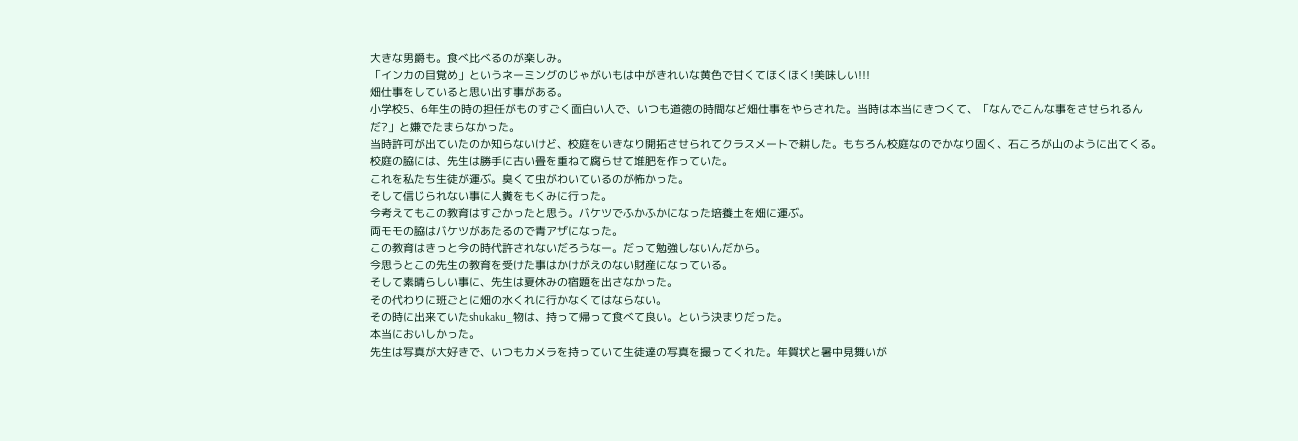大きな男爵も。食べ比べるのが楽しみ。
「インカの目覚め」というネーミングのじゃがいもは中がきれいな黄色で甘くてほくほく!美味しい!!!
畑仕事をしていると思い出す事がある。
小学校5、6年生の時の担任がものすごく面白い人で、いつも道徳の時間など畑仕事をやらされた。当時は本当にきつくて、「なんでこんな事をさせられるんだ?」と嫌でたまらなかった。
当時許可が出ていたのか知らないけど、校庭をいきなり開拓させられてクラスメートで耕した。もちろん校庭なのでかなり固く、石ころが山のように出てくる。
校庭の脇には、先生は勝手に古い畳を重ねて腐らせて堆肥を作っていた。
これを私たち生徒が運ぶ。臭くて虫がわいているのが怖かった。
そして信じられない事に人糞をもくみに行った。
今考えてもこの教育はすごかったと思う。バケツでふかふかになった培養土を畑に運ぶ。
両モモの脇はバケツがあたるので青アザになった。
この教育はきっと今の時代許されないだろうなー。だって勉強しないんだから。
今思うとこの先生の教育を受けた事はかけがえのない財産になっている。
そして素晴らしい事に、先生は夏休みの宿題を出さなかった。
その代わりに班ごとに畑の水くれに行かなくてはならない。
その時に出来ていたshukaku_物は、持って帰って食べて良い。という決まりだった。
本当においしかった。
先生は写真が大好きで、いつもカメラを持っていて生徒達の写真を撮ってくれた。年賀状と暑中見舞いが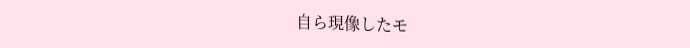自ら現像したモ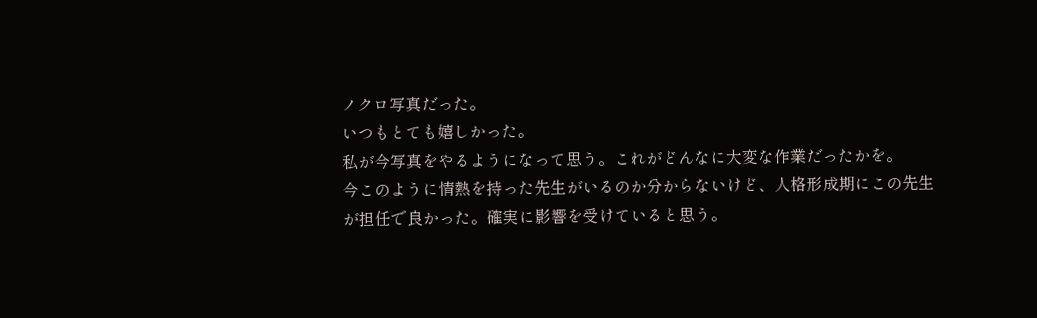ノクロ写真だった。
いつもとても嬉しかった。
私が今写真をやるようになって思う。これがどんなに大変な作業だったかを。
今このように情熱を持った先生がいるのか分からないけど、人格形成期にこの先生が担任で良かった。確実に影響を受けていると思う。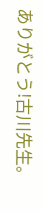ありがとう!古川先生。